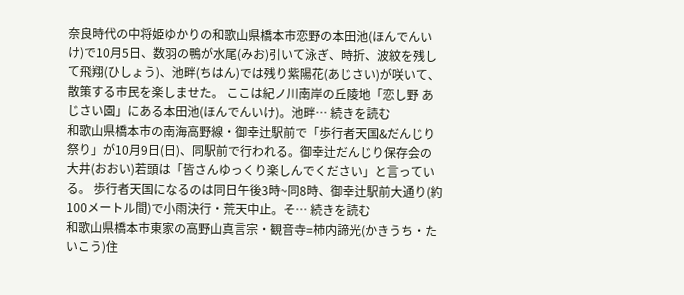奈良時代の中将姫ゆかりの和歌山県橋本市恋野の本田池(ほんでんいけ)で10月5日、数羽の鴨が水尾(みお)引いて泳ぎ、時折、波紋を残して飛翔(ひしょう)、池畔(ちはん)では残り紫陽花(あじさい)が咲いて、散策する市民を楽しませた。 ここは紀ノ川南岸の丘陵地「恋し野 あじさい園」にある本田池(ほんでんいけ)。池畔… 続きを読む
和歌山県橋本市の南海高野線・御幸辻駅前で「歩行者天国&だんじり祭り」が10月9日(日)、同駅前で行われる。御幸辻だんじり保存会の大井(おおい)若頭は「皆さんゆっくり楽しんでください」と言っている。 歩行者天国になるのは同日午後3時~同8時、御幸辻駅前大通り(約100メートル間)で小雨決行・荒天中止。そ… 続きを読む
和歌山県橋本市東家の高野山真言宗・観音寺=柿内諦光(かきうち・たいこう)住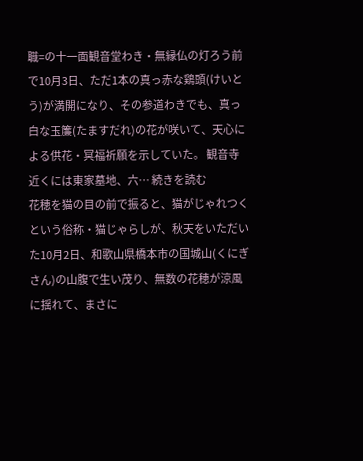職=の十一面観音堂わき・無縁仏の灯ろう前で10月3日、ただ1本の真っ赤な鶏頭(けいとう)が満開になり、その参道わきでも、真っ白な玉簾(たますだれ)の花が咲いて、天心による供花・冥福祈願を示していた。 観音寺近くには東家墓地、六… 続きを読む
花穂を猫の目の前で振ると、猫がじゃれつくという俗称・猫じゃらしが、秋天をいただいた10月2日、和歌山県橋本市の国城山(くにぎさん)の山腹で生い茂り、無数の花穂が涼風に揺れて、まさに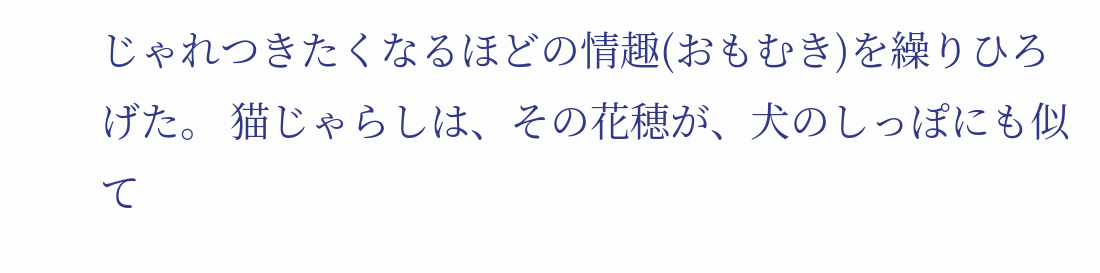じゃれつきたくなるほどの情趣(おもむき)を繰りひろげた。 猫じゃらしは、その花穂が、犬のしっぽにも似て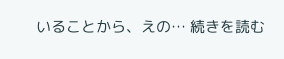いることから、えの… 続きを読む